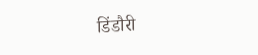डिंडौरी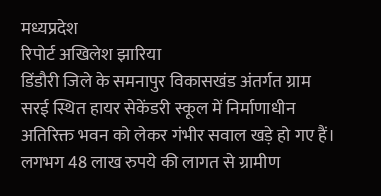मध्यप्रदेश
रिपोर्ट अखिलेश झारिया
डिंडौरी जिले के समनापुर विकासखंड अंतर्गत ग्राम सरई स्थित हायर सेकेंडरी स्कूल में निर्माणाधीन अतिरिक्त भवन को लेकर गंभीर सवाल खड़े हो गए हैं। लगभग 48 लाख रुपये की लागत से ग्रामीण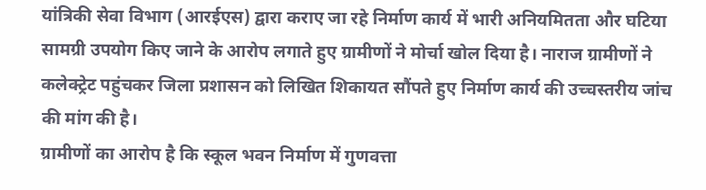यांत्रिकी सेवा विभाग (आरईएस) द्वारा कराए जा रहे निर्माण कार्य में भारी अनियमितता और घटिया सामग्री उपयोग किए जाने के आरोप लगाते हुए ग्रामीणों ने मोर्चा खोल दिया है। नाराज ग्रामीणों ने कलेक्ट्रेट पहुंचकर जिला प्रशासन को लिखित शिकायत सौंपते हुए निर्माण कार्य की उच्चस्तरीय जांच की मांग की है।
ग्रामीणों का आरोप है कि स्कूल भवन निर्माण में गुणवत्ता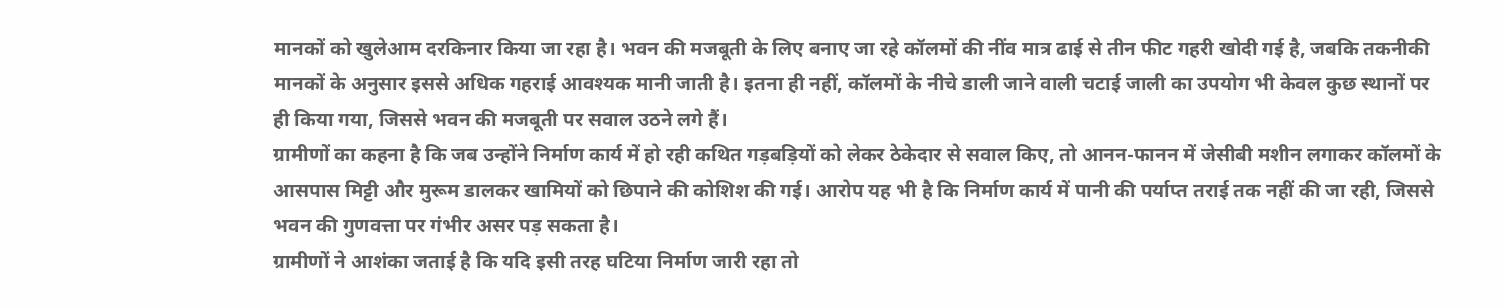मानकों को खुलेआम दरकिनार किया जा रहा है। भवन की मजबूती के लिए बनाए जा रहे कॉलमों की नींव मात्र ढाई से तीन फीट गहरी खोदी गई है, जबकि तकनीकी मानकों के अनुसार इससे अधिक गहराई आवश्यक मानी जाती है। इतना ही नहीं, कॉलमों के नीचे डाली जाने वाली चटाई जाली का उपयोग भी केवल कुछ स्थानों पर ही किया गया, जिससे भवन की मजबूती पर सवाल उठने लगे हैं।
ग्रामीणों का कहना है कि जब उन्होंने निर्माण कार्य में हो रही कथित गड़बड़ियों को लेकर ठेकेदार से सवाल किए, तो आनन-फानन में जेसीबी मशीन लगाकर कॉलमों के आसपास मिट्टी और मुरूम डालकर खामियों को छिपाने की कोशिश की गई। आरोप यह भी है कि निर्माण कार्य में पानी की पर्याप्त तराई तक नहीं की जा रही, जिससे भवन की गुणवत्ता पर गंभीर असर पड़ सकता है।
ग्रामीणों ने आशंका जताई है कि यदि इसी तरह घटिया निर्माण जारी रहा तो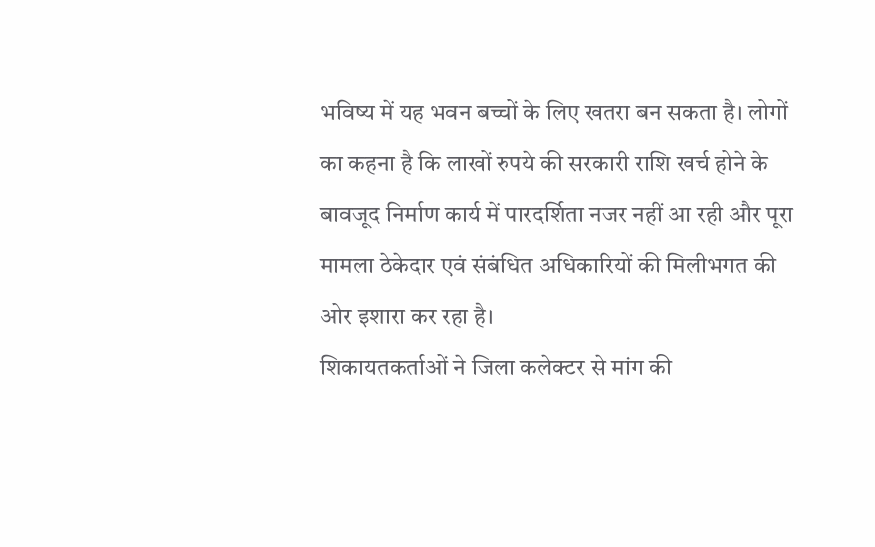भविष्य में यह भवन बच्चों के लिए खतरा बन सकता है। लोगों का कहना है कि लाखों रुपये की सरकारी राशि खर्च होने के बावजूद निर्माण कार्य में पारदर्शिता नजर नहीं आ रही और पूरा मामला ठेकेदार एवं संबंधित अधिकारियों की मिलीभगत की ओर इशारा कर रहा है।
शिकायतकर्ताओं ने जिला कलेक्टर से मांग की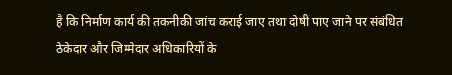है कि निर्माण कार्य की तकनीकी जांच कराई जाए तथा दोषी पाए जाने पर संबंधित ठेकेदार और जिम्मेदार अधिकारियों के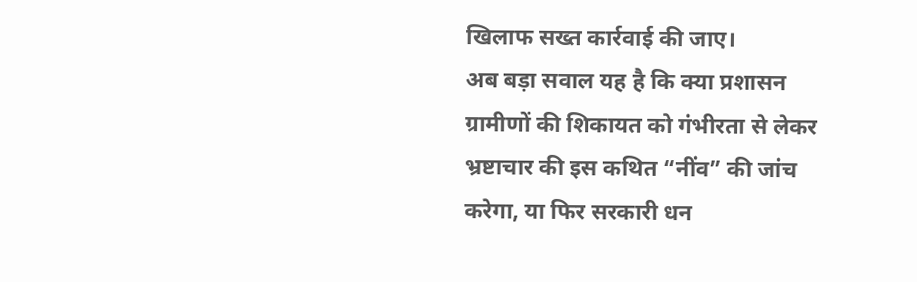खिलाफ सख्त कार्रवाई की जाए।
अब बड़ा सवाल यह है कि क्या प्रशासन ग्रामीणों की शिकायत को गंभीरता से लेकर भ्रष्टाचार की इस कथित “नींव” की जांच करेगा, या फिर सरकारी धन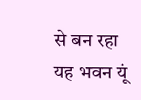से बन रहा यह भवन यूं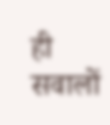ही सवालों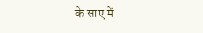के साए में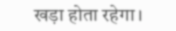खड़ा होता रहेगा।